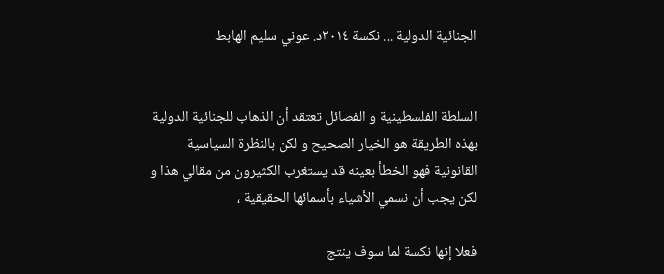الجنائية الدولية ... نكسة ٢٠١٤د. عوني سليم الهابط


السلطة الفلسطينية و الفصائل تعتقد أن الذهاب للجنائية الدولية بهذه الطريقة هو الخيار الصحيح و لكن بالنظرة السياسية القانونية فهو الخطأ بعينه قد يستغرب الكثيرون من مقالي هذا و لكن يجب أن نسمي الأشياء بأسمائها الحقيقية ،

فعلا إنها نكسة لما سوف ينتج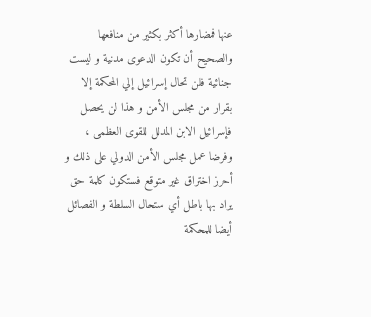عنها فمضارها أكثر بكثير من منافعها والصحيح أن تكون الدعوى مدنية و ليست جنائية فلن تحال إسرائيل إلي المحكمة إلا بقرار من مجلس الأمن و هذا لن يحصل فإسرائيل الابن المدلل للقوى العظمى ،
وفرضا عمل مجلس الأمن الدولي على ذلك و أحرز اختراق غير متوقع فستكون كلمة حق يراد بها باطل أي ستحال السلطة و الفصائل أيضا للمحكمة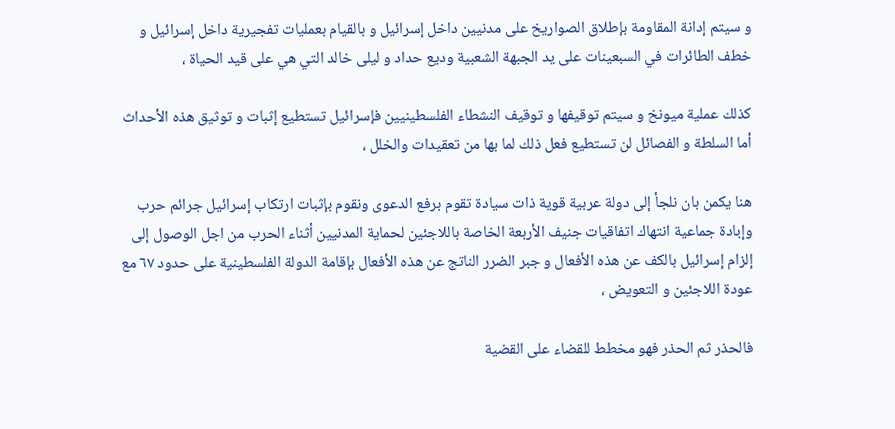و سيتم إدانة المقاومة بإطلاق الصواريخ على مدنيين داخل إسرائيل و بالقيام بعمليات تفجيرية داخل إسرائيل و خطف الطائرات في السبعينات على يد الجبهة الشعبية وديع حداد و ليلى خالد التي هي على قيد الحياة ،

كذلك عملية ميونخ و سيتم توقيفها و توقيف النشطاء الفلسطينيين فإسرائيل تستطيع إثبات و توثيق هذه الأحداث أما السلطة و الفصائل لن تستطيع فعل ذلك لما بها من تعقيدات والخلل ،

هنا يكمن بان نلجأ إلى دولة عربية قوية ذات سيادة تقوم برفع الدعوى ونقوم بإثبات ارتكاب إسرائيل جرائم حرب وإبادة جماعية انتهاك اتفاقيات جنيف الأربعة الخاصة باللاجئين لحماية المدنيين أثناء الحرب من اجل الوصول إلى إلزام إسرائيل بالكف عن هذه الأفعال و جبر الضرر الناتج عن هذه الأفعال بإقامة الدولة الفلسطينية على حدود ٦٧ مع عودة اللاجئين و التعويض ،

فالحذر ثم الحذر فهو مخطط للقضاء على القضية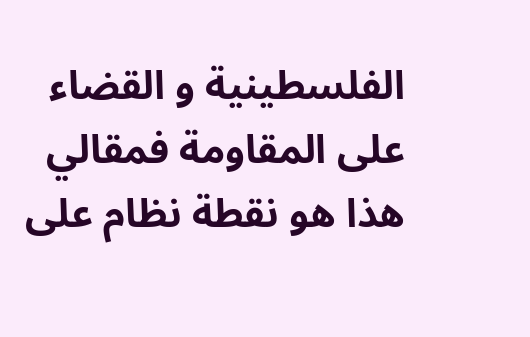الفلسطينية و القضاء على المقاومة فمقالي هذا هو نقطة نظام على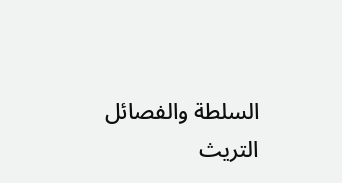السلطة والفصائل التريث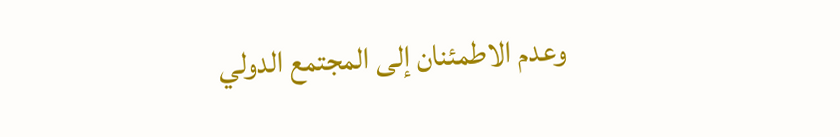وعدم الاطمئنان إلى المجتمع الدولي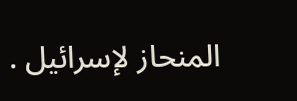المنحاز لإسرائيل .